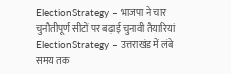ElectionStrategy – भाजपा ने चार चुनौतीपूर्ण सीटों पर बढ़ाई चुनावी तैयारियां
ElectionStrategy – उत्तराखंड में लंबे समय तक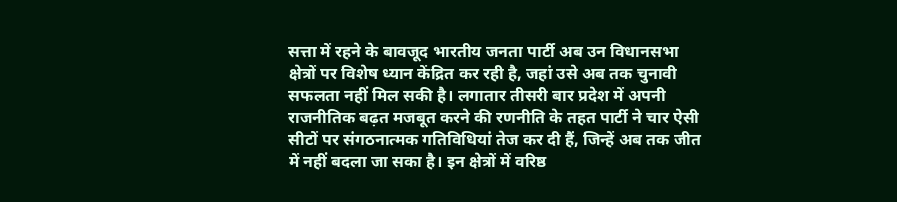सत्ता में रहने के बावजूद भारतीय जनता पार्टी अब उन विधानसभा क्षेत्रों पर विशेष ध्यान केंद्रित कर रही है, जहां उसे अब तक चुनावी सफलता नहीं मिल सकी है। लगातार तीसरी बार प्रदेश में अपनी राजनीतिक बढ़त मजबूत करने की रणनीति के तहत पार्टी ने चार ऐसी सीटों पर संगठनात्मक गतिविधियां तेज कर दी हैं, जिन्हें अब तक जीत में नहीं बदला जा सका है। इन क्षेत्रों में वरिष्ठ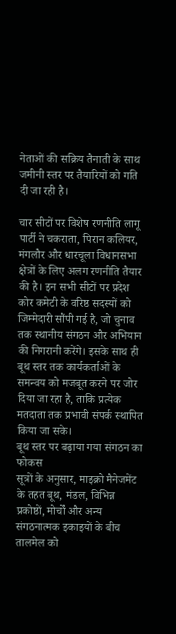नेताओं की सक्रिय तैनाती के साथ जमीनी स्तर पर तैयारियों को गति दी जा रही है।

चार सीटों पर विशेष रणनीति लागू
पार्टी ने चकराता, पिरान कलियर, मंगलौर और धारचूला विधानसभा क्षेत्रों के लिए अलग रणनीति तैयार की है। इन सभी सीटों पर प्रदेश कोर कमेटी के वरिष्ठ सदस्यों को जिम्मेदारी सौंपी गई है, जो चुनाव तक स्थानीय संगठन और अभियान की निगरानी करेंगे। इसके साथ ही बूथ स्तर तक कार्यकर्ताओं के समन्वय को मजबूत करने पर जोर दिया जा रहा है, ताकि प्रत्येक मतदाता तक प्रभावी संपर्क स्थापित किया जा सके।
बूथ स्तर पर बढ़ाया गया संगठन का फोकस
सूत्रों के अनुसार, माइक्रो मैनेजमेंट के तहत बूथ, मंडल, विभिन्न प्रकोष्ठों, मोर्चों और अन्य संगठनात्मक इकाइयों के बीच तालमेल को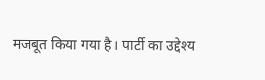मजबूत किया गया है। पार्टी का उद्देश्य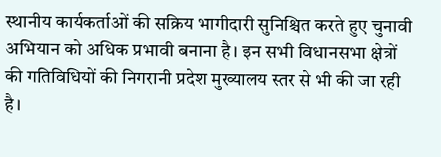स्थानीय कार्यकर्ताओं की सक्रिय भागीदारी सुनिश्चित करते हुए चुनावी अभियान को अधिक प्रभावी बनाना है। इन सभी विधानसभा क्षेत्रों की गतिविधियों की निगरानी प्रदेश मुख्यालय स्तर से भी की जा रही है।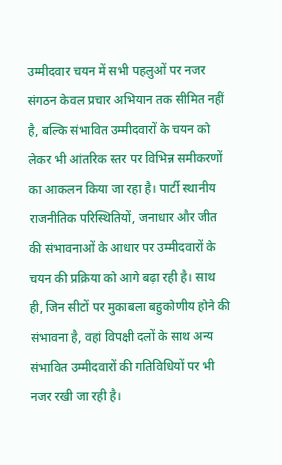उम्मीदवार चयन में सभी पहलुओं पर नजर
संगठन केवल प्रचार अभियान तक सीमित नहीं है, बल्कि संभावित उम्मीदवारों के चयन को लेकर भी आंतरिक स्तर पर विभिन्न समीकरणों का आकलन किया जा रहा है। पार्टी स्थानीय राजनीतिक परिस्थितियों, जनाधार और जीत की संभावनाओं के आधार पर उम्मीदवारों के चयन की प्रक्रिया को आगे बढ़ा रही है। साथ ही, जिन सीटों पर मुकाबला बहुकोणीय होने की संभावना है, वहां विपक्षी दलों के साथ अन्य संभावित उम्मीदवारों की गतिविधियों पर भी नजर रखी जा रही है।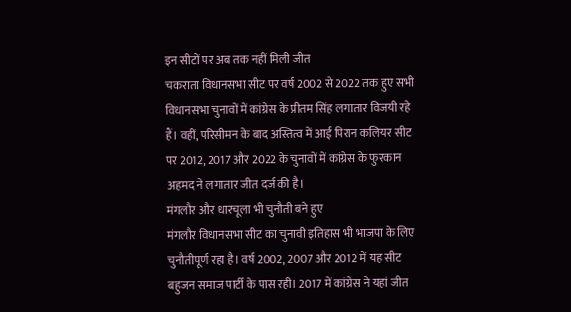इन सीटों पर अब तक नहीं मिली जीत
चकराता विधानसभा सीट पर वर्ष 2002 से 2022 तक हुए सभी विधानसभा चुनावों में कांग्रेस के प्रीतम सिंह लगातार विजयी रहे हैं। वहीं, परिसीमन के बाद अस्तित्व में आई पिरान कलियर सीट पर 2012, 2017 और 2022 के चुनावों में कांग्रेस के फुरकान अहमद ने लगातार जीत दर्ज की है।
मंगलौर और धारचूला भी चुनौती बने हुए
मंगलौर विधानसभा सीट का चुनावी इतिहास भी भाजपा के लिए चुनौतीपूर्ण रहा है। वर्ष 2002, 2007 और 2012 में यह सीट बहुजन समाज पार्टी के पास रही। 2017 में कांग्रेस ने यहां जीत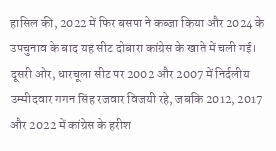हासिल की, 2022 में फिर बसपा ने कब्जा किया और 2024 के उपचुनाव के बाद यह सीट दोबारा कांग्रेस के खाते में चली गई। दूसरी ओर, धारचूला सीट पर 2002 और 2007 में निर्दलीय उम्मीदवार गगन सिंह रजवार विजयी रहे, जबकि 2012, 2017 और 2022 में कांग्रेस के हरीश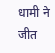धामी ने जीत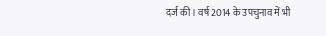दर्ज की। वर्ष 2014 के उपचुनाव में भी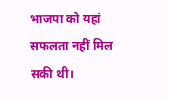भाजपा को यहां सफलता नहीं मिल सकी थी।